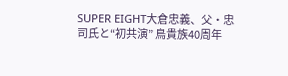SUPER EIGHT大倉忠義、父・忠司氏と“初共演” 鳥貴族40周年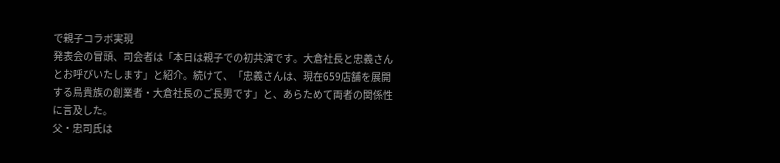で親子コラボ実現
発表会の冒頭、司会者は「本日は親子での初共演です。大倉社長と忠義さんとお呼びいたします」と紹介。続けて、「忠義さんは、現在659店舗を展開する鳥貴族の創業者・大倉社長のご長男です」と、あらためて両者の関係性に言及した。
父・忠司氏は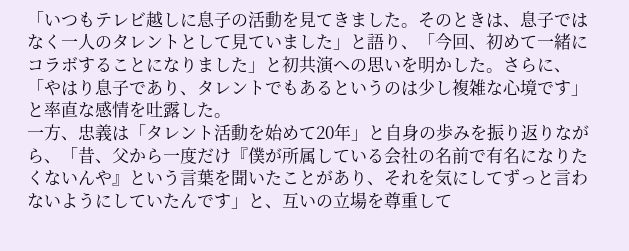「いつもテレビ越しに息子の活動を見てきました。そのときは、息子ではなく一人のタレントとして見ていました」と語り、「今回、初めて一緒にコラボすることになりました」と初共演への思いを明かした。さらに、「やはり息子であり、タレントでもあるというのは少し複雑な心境です」と率直な感情を吐露した。
一方、忠義は「タレント活動を始めて20年」と自身の歩みを振り返りながら、「昔、父から一度だけ『僕が所属している会社の名前で有名になりたくないんや』という言葉を聞いたことがあり、それを気にしてずっと言わないようにしていたんです」と、互いの立場を尊重して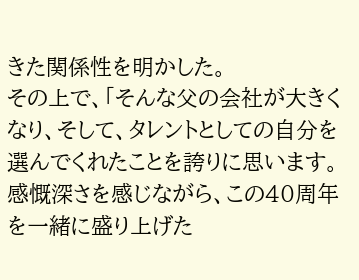きた関係性を明かした。
その上で、「そんな父の会社が大きくなり、そして、タレントとしての自分を選んでくれたことを誇りに思います。感慨深さを感じながら、この40周年を一緒に盛り上げた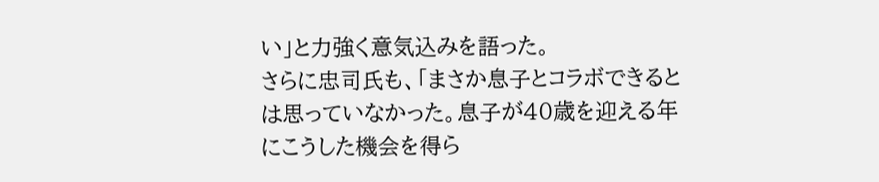い」と力強く意気込みを語った。
さらに忠司氏も、「まさか息子とコラボできるとは思っていなかった。息子が40歳を迎える年にこうした機会を得ら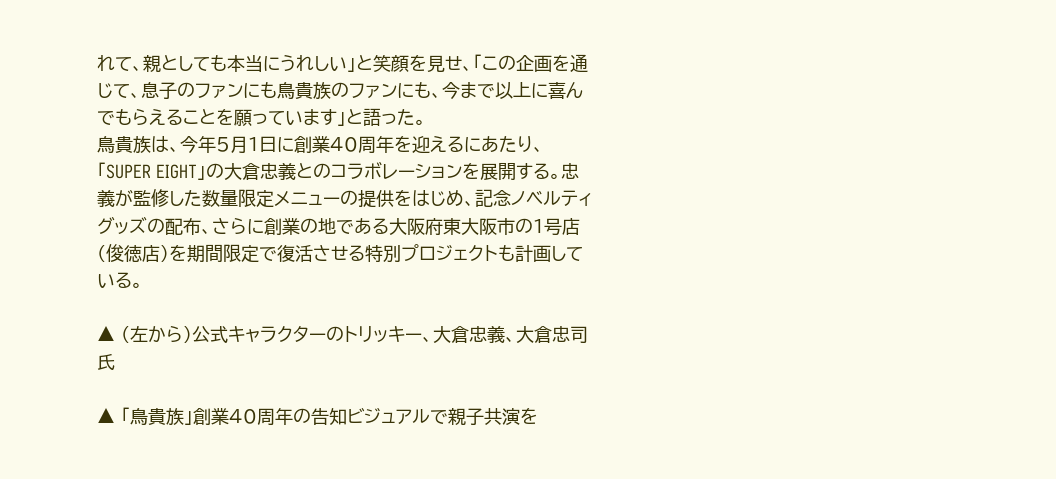れて、親としても本当にうれしい」と笑顔を見せ、「この企画を通じて、息子のファンにも鳥貴族のファンにも、今まで以上に喜んでもらえることを願っています」と語った。
鳥貴族は、今年5月1日に創業40周年を迎えるにあたり、「SUPER EIGHT」の大倉忠義とのコラボレーションを展開する。忠義が監修した数量限定メニューの提供をはじめ、記念ノベルティグッズの配布、さらに創業の地である大阪府東大阪市の1号店(俊徳店)を期間限定で復活させる特別プロジェクトも計画している。

▲ (左から)公式キャラクターのトリッキー、大倉忠義、大倉忠司氏

▲ 「鳥貴族」創業40周年の告知ビジュアルで親子共演を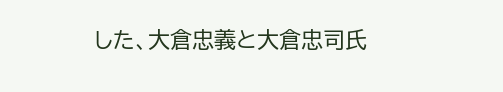した、大倉忠義と大倉忠司氏